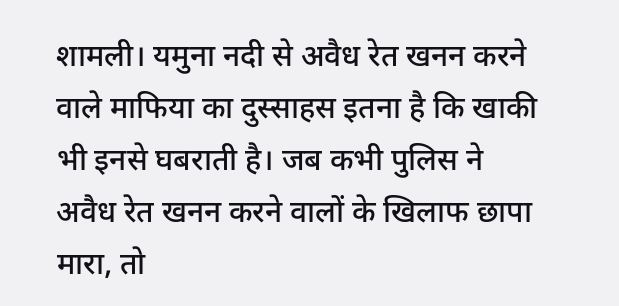शामली। यमुना नदी से अवैध रेत खनन करने वाले माफिया का दुस्साहस इतना है कि खाकी भी इनसे घबराती है। जब कभी पुलिस ने अवैध रेत खनन करने वालों के खिलाफ छापा मारा, तो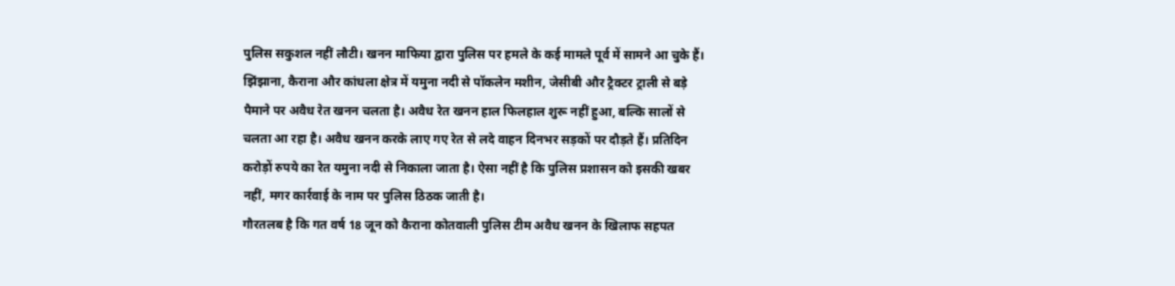पुलिस सकुशल नहीं लौटी। खनन माफिया द्वारा पुलिस पर हमले के कई मामले पूर्व में सामने आ चुके हैं।
झिंझाना, कैराना और कांधला क्षेत्र में यमुना नदी से पॉकलेन मशीन, जेसीबी और ट्रैक्टर ट्राली से बड़े पैमाने पर अवैध रेत खनन चलता है। अवैध रेत खनन हाल फिलहाल शुरू नहीं हुआ, बल्कि सालों से चलता आ रहा है। अवैध खनन करके लाए गए रेत से लदे वाहन दिनभर सड़कों पर दौड़ते हैं। प्रतिदिन करोड़ों रुपये का रेत यमुना नदी से निकाला जाता है। ऐसा नहीं है कि पुलिस प्रशासन को इसकी खबर नहीं, मगर कार्रवाई के नाम पर पुलिस ठिठक जाती है।
गौरतलब है कि गत वर्ष 18 जून को कैराना कोतवाली पुलिस टीम अवैध खनन के खिलाफ सहपत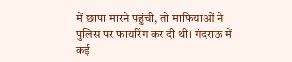में छापा मारने पहुंची, तो माफियाओं ने पुलिस पर फायरिंग कर दी थी। गंदराऊ में कई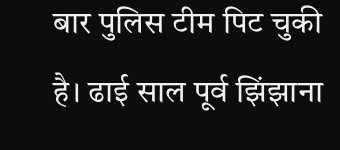बार पुलिस टीम पिट चुकी है। ढाई साल पूर्व झिंझाना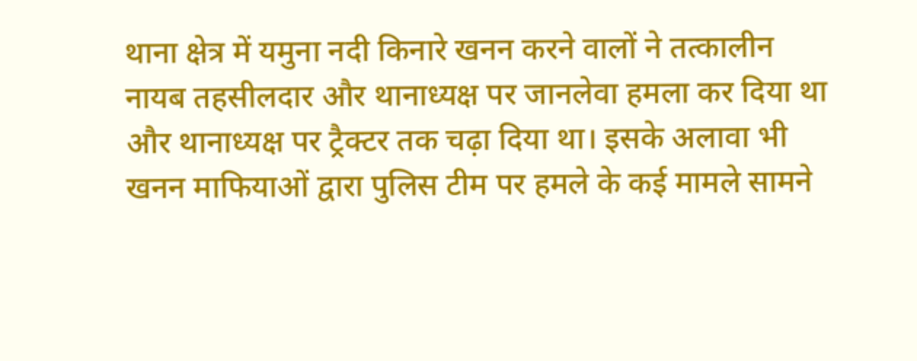थाना क्षेत्र में यमुना नदी किनारे खनन करने वालों ने तत्कालीन नायब तहसीलदार और थानाध्यक्ष पर जानलेवा हमला कर दिया था और थानाध्यक्ष पर ट्रैक्टर तक चढ़ा दिया था। इसके अलावा भी खनन माफियाओं द्वारा पुलिस टीम पर हमले के कई मामले सामने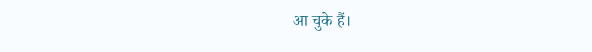आ चुके हैं।